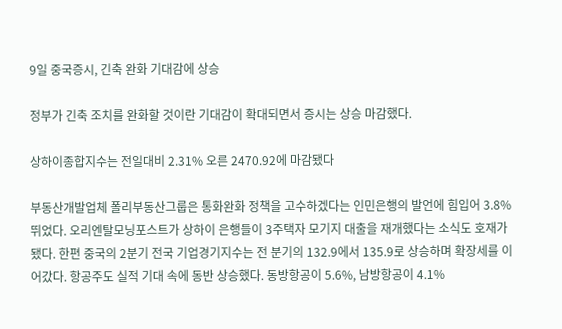9일 중국증시, 긴축 완화 기대감에 상승

정부가 긴축 조치를 완화할 것이란 기대감이 확대되면서 증시는 상승 마감했다.

상하이종합지수는 전일대비 2.31% 오른 2470.92에 마감됐다

부동산개발업체 폴리부동산그룹은 통화완화 정책을 고수하겠다는 인민은행의 발언에 힘입어 3.8% 뛰었다. 오리엔탈모닝포스트가 상하이 은행들이 3주택자 모기지 대출을 재개했다는 소식도 호재가 됐다. 한편 중국의 2분기 전국 기업경기지수는 전 분기의 132.9에서 135.9로 상승하며 확장세를 이어갔다. 항공주도 실적 기대 속에 동반 상승했다. 동방항공이 5.6%, 남방항공이 4.1%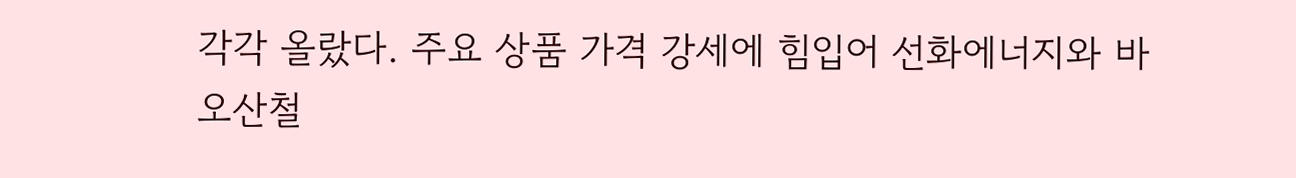각각 올랐다. 주요 상품 가격 강세에 힘입어 선화에너지와 바오산철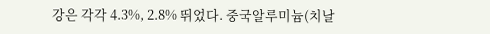강은 각각 4.3%, 2.8% 뛰었다. 중국알루미늄(치날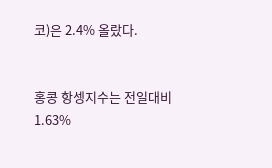코)은 2.4% 올랐다.


홍콩 항셍지수는 전일대비 1.63%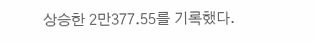상승한 2만377.55를 기록했다.